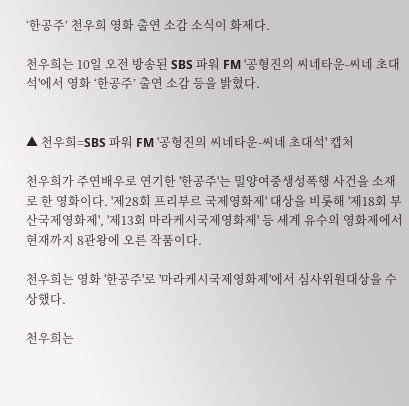‘한공주’ 천우희 영화 출연 소감 소식이 화제다.

천우희는 10일 오전 방송된 SBS 파워 FM '공형진의 씨네타운-씨네 초대석'에서 영화 ‘한공주’ 출연 소감 등을 밝혔다.


▲ 천우희=SBS 파워 FM '공형진의 씨네타운-씨네 초대석' 캡처

천우희가 주연배우로 연기한 '한공주'는 밀양여중생성폭행 사건을 소재로 한 영화이다. '제28회 프리부르 국제영화제' 대상을 비롯해 '제18회 부산국제영화제', '제13회 마라케시국제영화제' 등 세계 유수의 영화제에서 현재까지 8관왕에 오른 작품이다.

천우희는 영화 '한공주'로 '마라케시국제영화제'에서 심사위원대상을 수상했다.

천우희는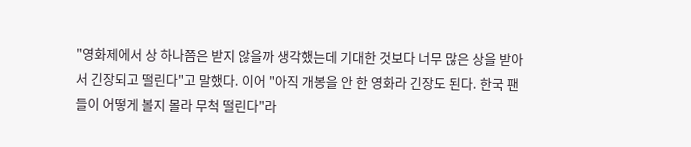"영화제에서 상 하나쯤은 받지 않을까 생각했는데 기대한 것보다 너무 많은 상을 받아서 긴장되고 떨린다"고 말했다. 이어 "아직 개봉을 안 한 영화라 긴장도 된다. 한국 팬들이 어떻게 볼지 몰라 무척 떨린다"라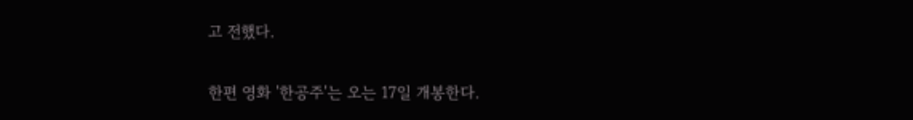고 전했다.

한편 영화 '한공주'는 오는 17일 개봉한다.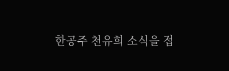한공주 천유희 소식을 접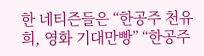한 네티즌들은 “한공주 천유희, 영화 기대만빵” “한공주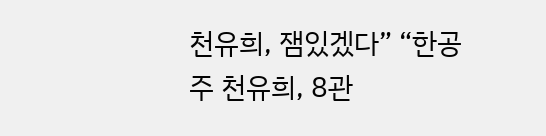천유희, 잼있겠다” “한공주 천유희, 8관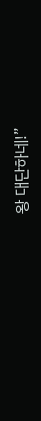왕 대단하네!”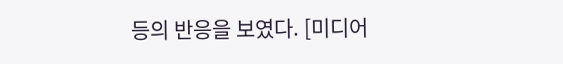등의 반응을 보였다. [미디어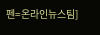펜=온라인뉴스팀]